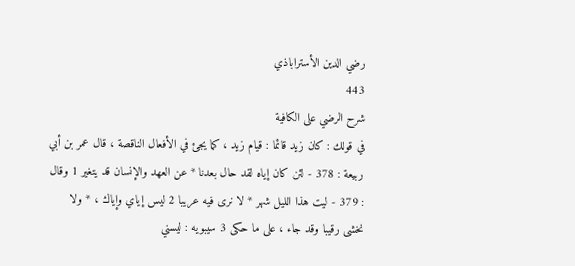رضي الدين الأستراباذي
443
شرح الرضي على الكافية
في قولك : كان زيد قائما : قيام زيد ، كما يجئ في الأفعال الناقصة ، قال عمر بن أبي ربيعة : 378 - لئن كان إياه لقد حال بعدنا * عن العهد والإنسان قد يتغير 1 وقال : 379 - ليت هذا الليل شهر * لا نرى فيه عريبا 2 ليس إياي وإياك ، * ولا نخشى رقيبا وقد جاء ، على ما حكى 3 سيبويه : ليسني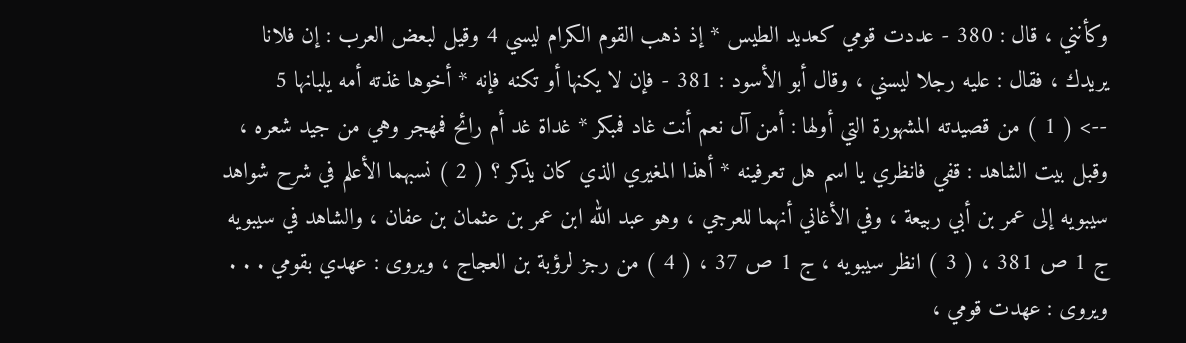وكأنني ، قال : 380 - عددت قومي كعديد الطيس * إذ ذهب القوم الكرام ليسي 4 وقيل لبعض العرب : إن فلانا يريدك ، فقال : عليه رجلا ليسني ، وقال أبو الأسود : 381 - فإن لا يكنها أو تكنه فإنه * أخوها غذته أمه يلبانها 5
--> ( 1 ) من قصيدته المشهورة التي أولها : أمن آل نعم أنت غاد فمبكر * غداة غد أم رائح فمهجر وهي من جيد شعره ، وقبل بيت الشاهد : قفي فانظري يا اسم هل تعرفينه * أهذا المغيري الذي كان يذكر ؟ ( 2 ) نسبهما الأعلم في شرح شواهد سيبويه إلى عمر بن أبي ربيعة ، وفي الأغاني أنهما للعرجي ، وهو عبد الله ابن عمر بن عثمان بن عفان ، والشاهد في سيبويه ج 1 ص 381 ، ( 3 ) انظر سيبويه ، ج 1 ص 37 ، ( 4 ) من رجز لرؤبة بن العجاج ، ويروى : عهدي بقومي . . . ويروى : عهدت قومي ،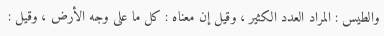والطيس : المراد العدد الكثير ، وقيل إن معناه : كل ما على وجه الأرض ، وقيل :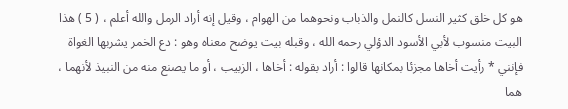هو كل خلق كثير النسل كالنمل والذباب ونحوهما من الهوام ، وقيل إنه أراد الرمل والله أعلم ، ( 5 ) هذا البيت منسوب لأبي الأسود الدؤلي رحمه الله ، وقبله بيت يوضح معناه وهو : دع الخمر يشربها الغواة فإنني * رأيت أخاها مجزئا بمكانها قالوا : أراد بقوله : أخاها ، الزبيب ، أو ما يصنع منه من النبيذ لأنهما ، هما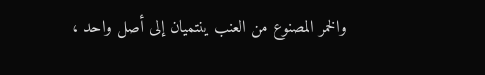والخمر المصنوع من العنب ينتميان إلى أصل واحد ،